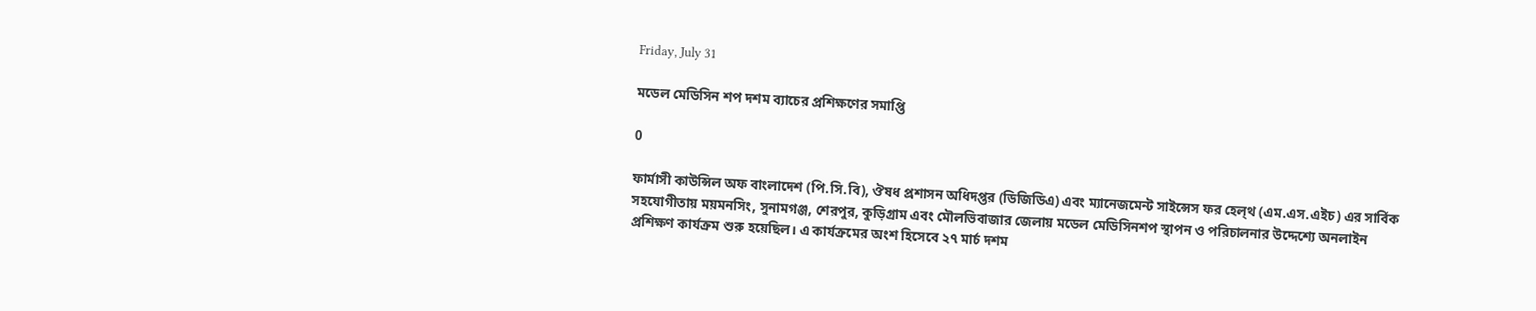Friday, July 31

মডেল মেডিসিন শপ দশম ব্যাচের প্রশিক্ষণের সমাপ্তি

0

ফার্মাসী কাউন্সিল অফ বাংলাদেশ (পি.সি.বি), ঔষধ প্রশাসন অধিদপ্তর (ডিজিডিএ) এবং ম্যানেজমেন্ট সাইন্সেস ফর হেল্থ (এম.এস.এইচ) এর সার্বিক সহযোগীতায় ময়মনসিং, সুনামগঞ্জ, শেরপুর, কুড়িগ্রাম এবং মৌলভিবাজার জেলায় মডেল মেডিসিনশপ স্থাপন ও পরিচালনার উদ্দেশ্যে অনলাইন প্রশিক্ষণ কার্যক্রম শুরু হয়েছিল। এ কার্যক্রমের অংশ হিসেবে ২৭ মার্চ দশম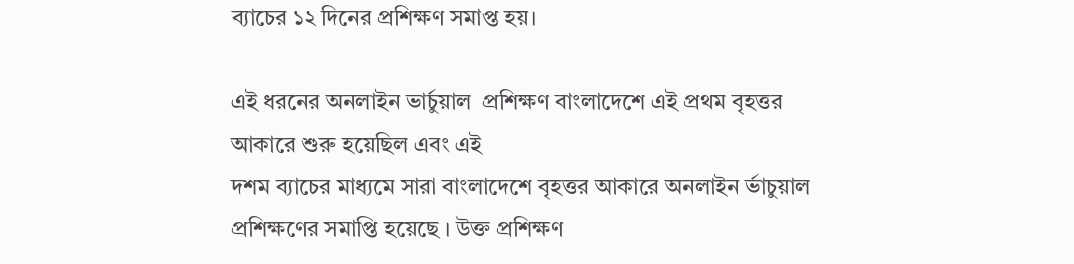ব্যাচের ১২ দিনের প্রশিক্ষণ সমাপ্ত হয়।

এই ধরনের অনলাইন ভার্চুয়াল  প্রশিক্ষণ বাংলাদেশে এই প্রথম বৃহত্তর আকারে শুরু হয়েছিল এবং এই
দশম ব্যাচের মাধ্যমে সারা বাংলাদেশে বৃহত্তর আকারে অনলাইন র্ভাচুয়াল প্রশিক্ষণের সমাপ্তি হয়েছে । উক্ত প্রশিক্ষণ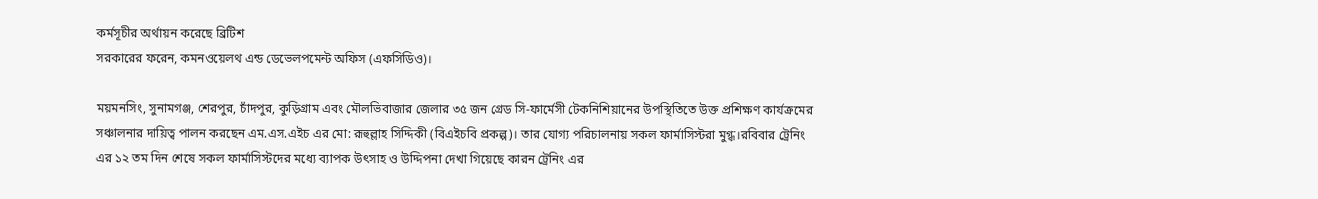কর্মসূচীর অর্থায়ন করেছে ব্রিটিশ
সরকারের ফরেন, কমনওয়েলথ এন্ড ডেভেলপমেন্ট অফিস (এফসিডিও)।

ময়মনসিং, সুনামগঞ্জ, শেরপুর, চাঁদপুর, কুড়িগ্রাম এবং মৌলভিবাজার জেলার ৩৫ জন গ্রেড সি-ফার্মেসী টেকনিশিয়ানের উপস্থিতিতে উক্ত প্রশিক্ষণ কার্যক্রমের সঞ্চালনার দায়িত্ব পালন করছেন এম.এস.এইচ এর মো: রূহুল্লাহ সিদ্দিকী (বিএইচবি প্রকল্প)। তার যোগ্য পরিচালনায় সকল ফার্মাসিস্টরা মুগ্ধ।রবিবার ট্রেনিং এর ১২ তম দিন শেষে সকল ফার্মাসিস্টদের মধ্যে ব্যাপক উৎসাহ ও উদ্দিপনা দেখা গিয়েছে কারন ট্রেনিং এর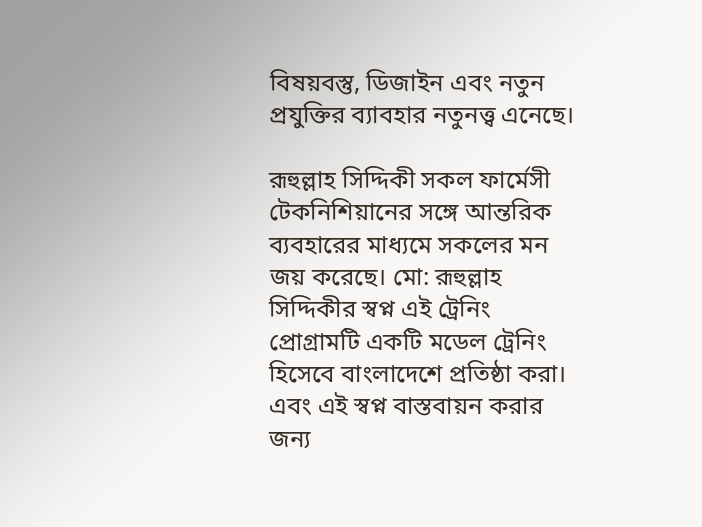বিষয়বস্তু, ডিজাইন এবং নতুন প্রযুক্তির ব্যাবহার নতুনত্ত্ব এনেছে।

রূহুল্লাহ সিদ্দিকী সকল ফার্মেসী টেকনিশিয়ানের সঙ্গে আন্তরিক ব্যবহারের মাধ্যমে সকলের মন জয় করেছে। মো: রূহুল্লাহ সিদ্দিকীর স্বপ্ন এই ট্রেনিং প্রোগ্রামটি একটি মডেল ট্রেনিং হিসেবে বাংলাদেশে প্রতিষ্ঠা করা। এবং এই স্বপ্ন বাস্তবায়ন করার জন্য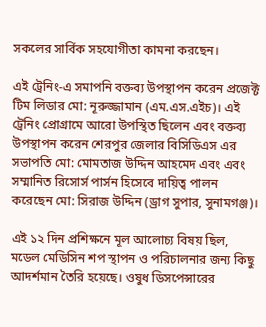সকলের সার্বিক সহযোগীতা কামনা করছেন।

এই ট্রেনিং-এ সমাপনি বক্তব্য উপস্থাপন করেন প্রজেক্ট টিম লিডার মো: নূরুজ্জামান (এম.এস.এইচ)। এই ট্রেনিং প্রোগ্রামে আরো উপস্থিত ছিলেন এবং বক্তব্য উপস্থাপন করেন শেরপুর জেলার বিসিডিএস এর সভাপতি মো: মোমতাজ উদ্দিন আহমেদ এবং এবং সম্মানিত রিসোর্স পার্সন হিসেবে দায়িত্ব পালন করেছেন মো: সিরাজ উদ্দিন (ড্রাগ সুপার, সুনামগঞ্জ)।

এই ১২ দিন প্রশিক্ষনে মূল আলোচ্য বিষয় ছিল, মডেল মেডিসিন শপ স্থাপন ও পরিচালনার জন্য কিছু আদর্শমান তৈরি হয়েছে। ওষুধ ডিসপেন্সারের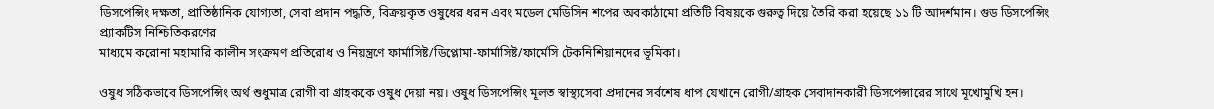ডিসপেন্সিং দক্ষতা, প্রাতিষ্ঠানিক যোগ্যতা, সেবা প্রদান পদ্ধতি, বিক্রয়কৃত ওষুধের ধরন এবং মডেল মেডিসিন শপের অবকাঠামো প্রতিটি বিষয়কে গুরুত্ব দিয়ে তৈরি করা হয়েছে ১১ টি আদর্শমান। গুড ডিসপেন্সিং প্র্যাকটিস নিশ্চিতিকরণের
মাধ্যমে করোনা মহামারি কালীন সংক্রমণ প্রতিরোধ ও নিয়ন্ত্রণে ফার্মাসিষ্ট/ডিপ্লোমা-ফার্মাসিষ্ট/ফার্মেসি টেকনিশিয়ানদের ভূমিকা।

ওষুধ সঠিকভাবে ডিসপেন্সিং অর্থ শুধুমাত্র রোগী বা গ্রাহককে ওষুধ দেয়া নয়। ওষুধ ডিসপেন্সিং মূলত স্বাস্থ্যসেবা প্রদানের সর্বশেষ ধাপ যেখানে রোগী/গ্রাহক সেবাদানকারী ডিসপেন্সারের সাথে মূখোমুখি হন।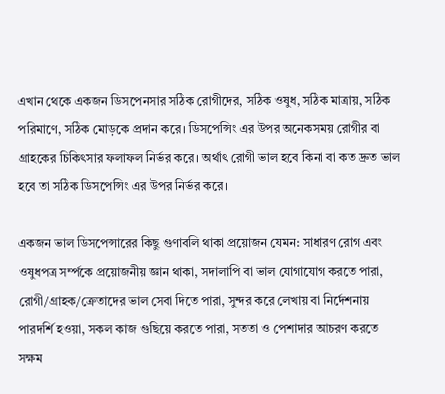এখান থেকে একজন ডিসপেনসার সঠিক রোগীদের, সঠিক ওষুধ, সঠিক মাত্রায়, সঠিক পরিমাণে, সঠিক মোড়কে প্রদান করে। ডিসপেন্সিং এর উপর অনেকসময় রোগীর বা গ্রাহকের চিকিৎসার ফলাফল নির্ভর করে। অর্থাৎ রোগী ভাল হবে কিনা বা কত দ্রুত ভাল হবে তা সঠিক ডিসপেন্সিং এর উপর নির্ভর করে।

একজন ভাল ডিসপেন্সারের কিছু গুণাবলি থাকা প্রয়োজন যেমন: সাধারণ রোগ এবং ওষুধপত্র সর্ম্পকে প্রয়োজনীয় জ্ঞান থাকা, সদালাপি বা ভাল যোগাযোগ করতে পারা, রোগী/গ্রাহক/ক্রেতাদের ভাল সেবা দিতে পারা, সুন্দর করে লেখায় বা নির্দেশনায় পারদর্শি হওয়া, সকল কাজ গুছিয়ে করতে পারা, সততা ও পেশাদার আচরণ করতে সক্ষম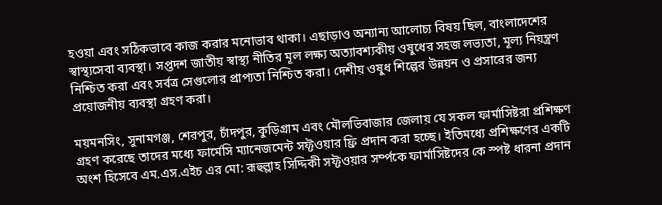হওয়া এবং সঠিকভাবে কাজ করার মনোভাব থাকা। এছাড়াও অন্যান্য আলোচ্য বিষয় ছিল, বাংলাদেশের স্বাস্থ্যসেবা ব্যবস্থা। সপ্তদশ জাতীয় স্বাস্থ্য নীতির মূল লক্ষ্য অত্যাবশ্যকীয় ওষুধের সহজ লভ্যতা, মূল্য নিয়ন্ত্রণ নিশ্চিত করা এবং সর্বত্র সেগুলোর প্রাপ্যতা নিশ্চিত করা। দেশীয় ওষুধ শিল্পের উন্নয়ন ও প্রসারের জন্য প্রয়োজনীয় ব্যবস্থা গ্রহণ করা।

ময়মনসিং, সুনামগঞ্জ, শেরপুর, চাঁদপুর, কুড়িগ্রাম এবং মৌলভিবাজার জেলায় যে সকল ফার্মাসিষ্টরা প্রশিক্ষণ গ্রহণ করেছে তাদের মধ্যে ফার্মেসি ম্যানেজমেন্ট সফ্টওয়ার ফ্রি প্রদান করা হচ্ছে। ইতিমধ্যে প্রশিক্ষণের একটি অংশ হিসেবে এম.এস.এইচ এর মো: রূহুল্লাহ সিদ্দিকী সফ্টওয়ার সর্ম্পকে ফার্মাসিষ্টদের কে স্পষ্ট ধারনা প্রদান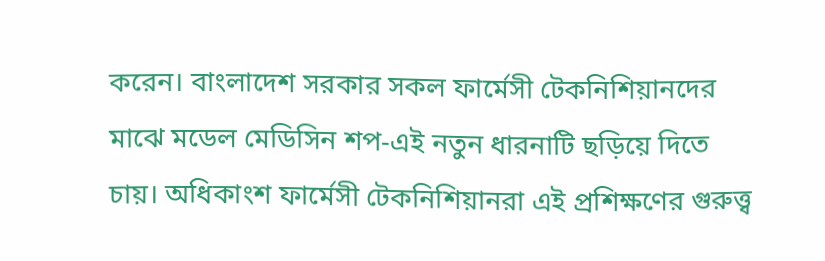করেন। বাংলাদেশ সরকার সকল ফার্মেসী টেকনিশিয়ানদের মাঝে মডেল মেডিসিন শপ-এই নতুন ধারনাটি ছড়িয়ে দিতে চায়। অধিকাংশ ফার্মেসী টেকনিশিয়ানরা এই প্রশিক্ষণের গুরুত্ত্ব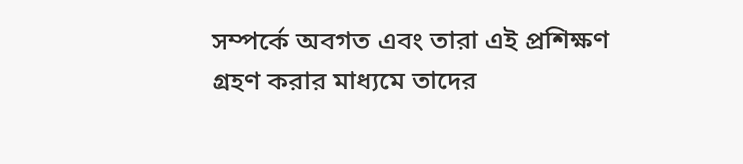সম্পর্কে অবগত এবং তারা এই প্রশিক্ষণ গ্রহণ করার মাধ্যমে তাদের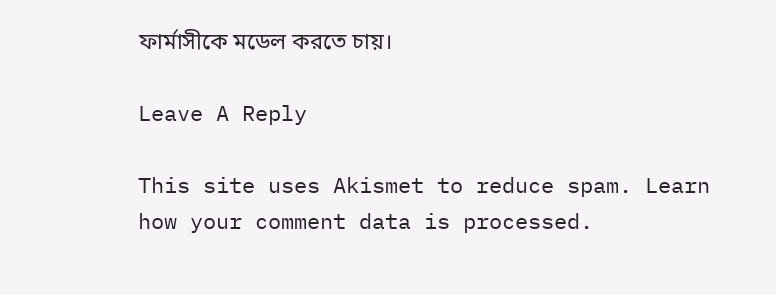ফার্মাসীকে মডেল করতে চায়।

Leave A Reply

This site uses Akismet to reduce spam. Learn how your comment data is processed.